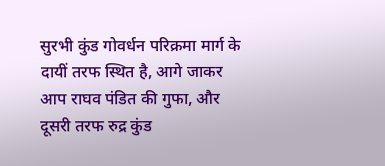सुरभी कुंड गोवर्धन परिक्रमा मार्ग के दायीं तरफ स्थित है, आगे जाकर आप राघव पंडित की गुफा, और दूसरी तरफ रुद्र कुंड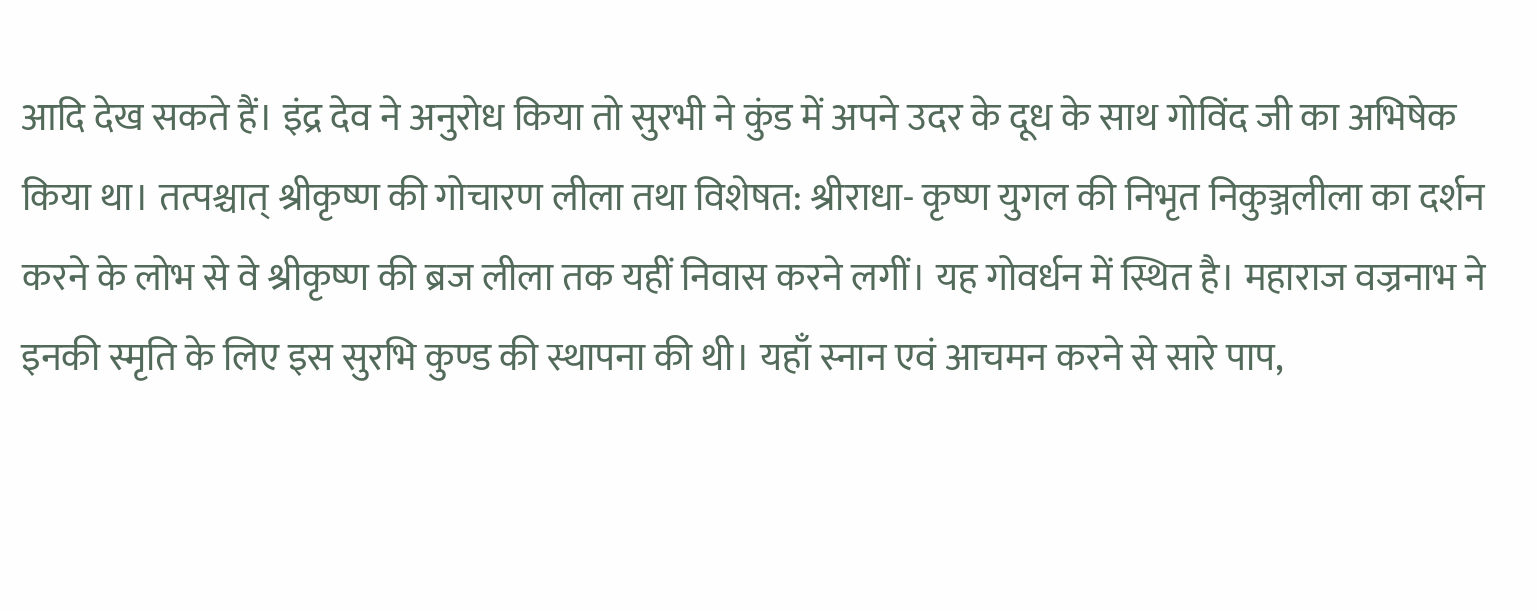आदि देख सकते हैं। इंद्र देव ने अनुरोध किया तो सुरभी ने कुंड में अपने उदर के दूध के साथ गोविंद जी का अभिषेक किया था। तत्पश्चात् श्रीकृष्ण की गोचारण लीला तथा विशेषत: श्रीराधा- कृष्ण युगल की निभृत निकुञ्जलीला का दर्शन करने के लोभ से वे श्रीकृष्ण की ब्रज लीला तक यहीं निवास करने लगीं। यह गोवर्धन में स्थित है। महाराज वज्रनाभ ने इनकी स्मृति के लिए इस सुरभि कुण्ड की स्थापना की थी। यहाँ स्नान एवं आचमन करने से सारे पाप,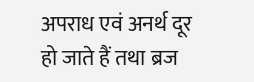अपराध एवं अनर्थ दूर हो जाते हैं तथा ब्रज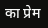का प्रेम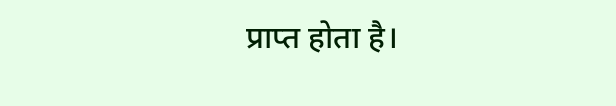प्राप्त होता है।